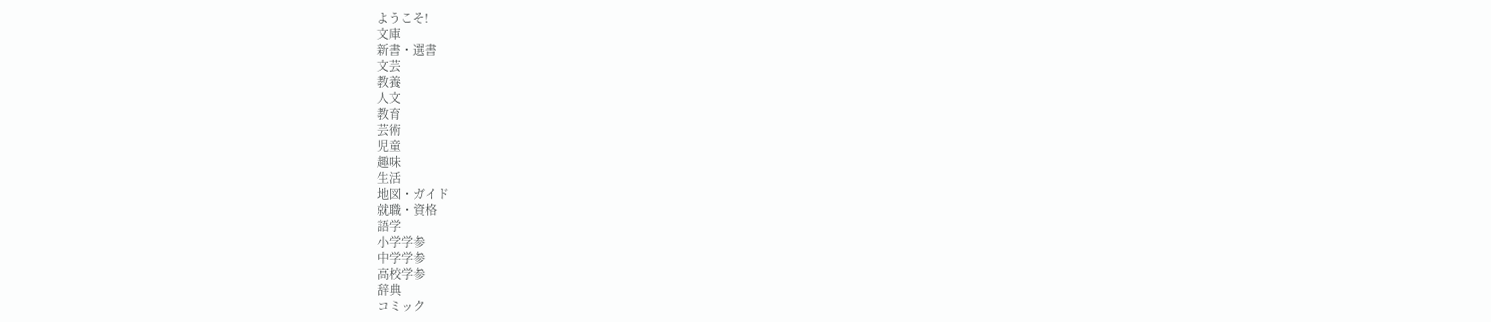ようこそ!
文庫
新書・選書
文芸
教養
人文
教育
芸術
児童
趣味
生活
地図・ガイド
就職・資格
語学
小学学参
中学学参
高校学参
辞典
コミック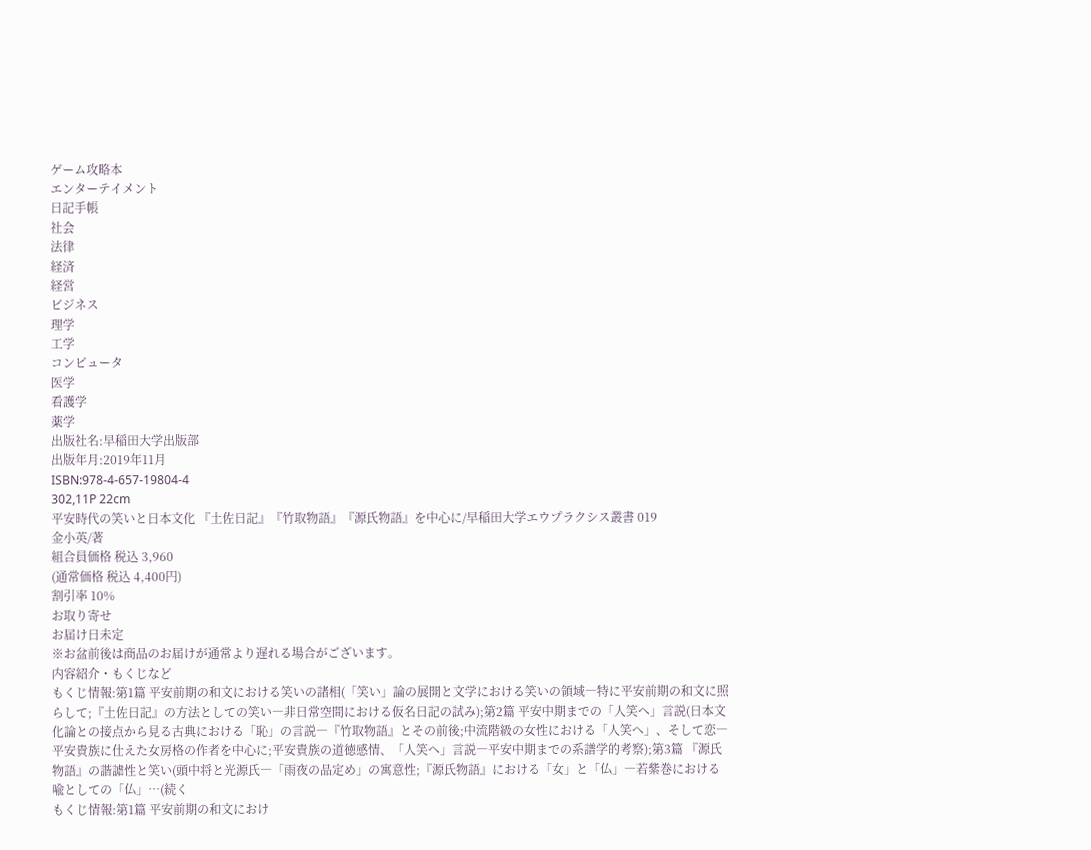ゲーム攻略本
エンターテイメント
日記手帳
社会
法律
経済
経営
ビジネス
理学
工学
コンピュータ
医学
看護学
薬学
出版社名:早稲田大学出版部
出版年月:2019年11月
ISBN:978-4-657-19804-4
302,11P 22cm
平安時代の笑いと日本文化 『土佐日記』『竹取物語』『源氏物語』を中心に/早稲田大学エウプラクシス叢書 019
金小英/著
組合員価格 税込 3,960
(通常価格 税込 4,400円)
割引率 10%
お取り寄せ
お届け日未定
※お盆前後は商品のお届けが通常より遅れる場合がございます。
内容紹介・もくじなど
もくじ情報:第1篇 平安前期の和文における笑いの諸相(「笑い」論の展開と文学における笑いの領域―特に平安前期の和文に照らして;『土佐日記』の方法としての笑い―非日常空間における仮名日記の試み);第2篇 平安中期までの「人笑へ」言説(日本文化論との接点から見る古典における「恥」の言説―『竹取物語』とその前後;中流階級の女性における「人笑へ」、そして恋―平安貴族に仕えた女房格の作者を中心に;平安貴族の道徳感情、「人笑へ」言説―平安中期までの系譜学的考察);第3篇 『源氏物語』の諧謔性と笑い(頭中将と光源氏―「雨夜の品定め」の寓意性;『源氏物語』における「女」と「仏」―若紫巻における喩としての「仏」…(続く
もくじ情報:第1篇 平安前期の和文におけ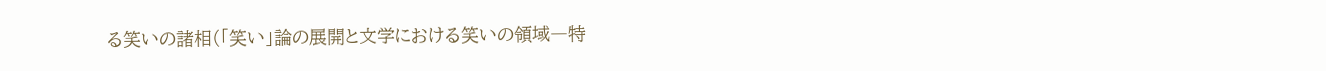る笑いの諸相(「笑い」論の展開と文学における笑いの領域―特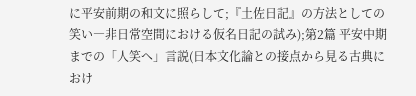に平安前期の和文に照らして;『土佐日記』の方法としての笑い―非日常空間における仮名日記の試み);第2篇 平安中期までの「人笑へ」言説(日本文化論との接点から見る古典におけ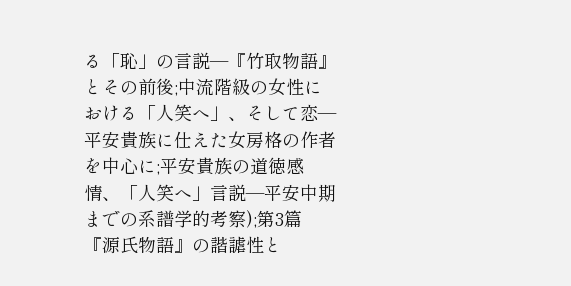る「恥」の言説―『竹取物語』とその前後;中流階級の女性における「人笑へ」、そして恋―平安貴族に仕えた女房格の作者を中心に;平安貴族の道徳感情、「人笑へ」言説―平安中期までの系譜学的考察);第3篇 『源氏物語』の諧謔性と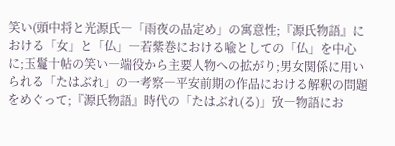笑い(頭中将と光源氏―「雨夜の品定め」の寓意性;『源氏物語』における「女」と「仏」―若紫巻における喩としての「仏」を中心に;玉鬘十帖の笑い―端役から主要人物への拡がり;男女関係に用いられる「たはぶれ」の一考察―平安前期の作品における解釈の問題をめぐって;『源氏物語』時代の「たはぶれ(る)」攷―物語にお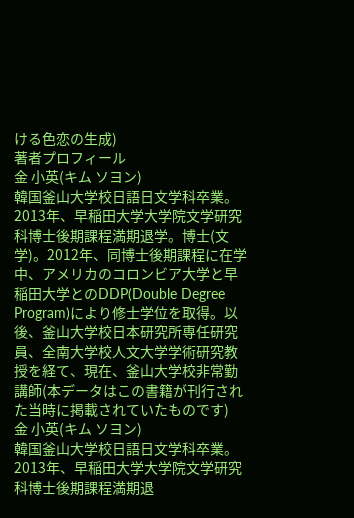ける色恋の生成)
著者プロフィール
金 小英(キム ソヨン)
韓国釜山大学校日語日文学科卒業。2013年、早稲田大学大学院文学研究科博士後期課程満期退学。博士(文学)。2012年、同博士後期課程に在学中、アメリカのコロンビア大学と早稲田大学とのDDP(Double Degree Program)により修士学位を取得。以後、釜山大学校日本研究所専任研究員、全南大学校人文大学学術研究教授を経て、現在、釜山大学校非常勤講師(本データはこの書籍が刊行された当時に掲載されていたものです)
金 小英(キム ソヨン)
韓国釜山大学校日語日文学科卒業。2013年、早稲田大学大学院文学研究科博士後期課程満期退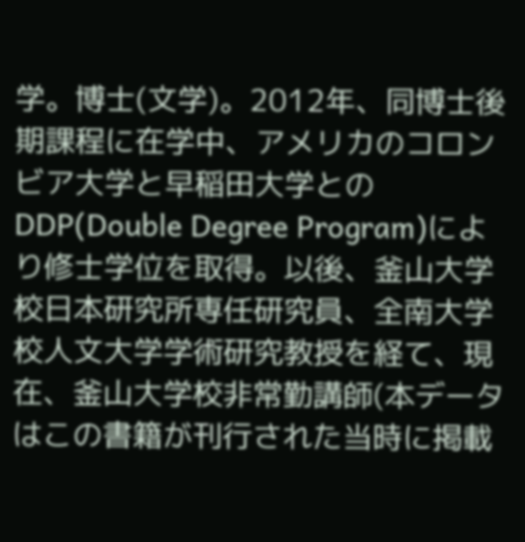学。博士(文学)。2012年、同博士後期課程に在学中、アメリカのコロンビア大学と早稲田大学とのDDP(Double Degree Program)により修士学位を取得。以後、釜山大学校日本研究所専任研究員、全南大学校人文大学学術研究教授を経て、現在、釜山大学校非常勤講師(本データはこの書籍が刊行された当時に掲載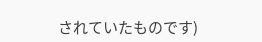されていたものです)